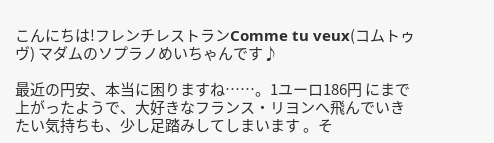こんにちは!フレンチレストランComme tu veux(コムトゥヴ) マダムのソプラノめいちゃんです♪

最近の円安、本当に困りますね……。1ユーロ186円 にまで上がったようで、大好きなフランス・リヨンへ飛んでいきたい気持ちも、少し足踏みしてしまいます 。そ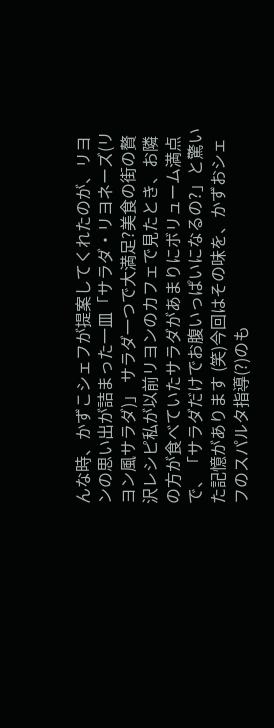んな時、かずこシェフが提案してくれたのが、リヨンの思い出が詰まった一皿「サラダ・リヨネーズ(リヨン風サラダ)」 サラダ一つで大満足?美食の街の贅沢レシピ私が以前リヨンのカフェで見たとき、お隣の方が食べていたサラダがあまりにボリューム満点で、「サラダだけでお腹いっぱいになるの?」と驚いた記憶があります (笑)今回はその味を、かずおシェフのスパルタ指導(?)のも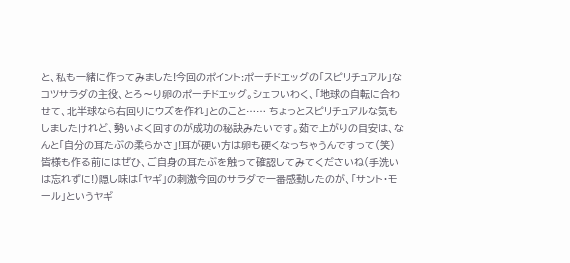と、私も一緒に作ってみました!今回のポイント:ポーチドエッグの「スピリチュアル」なコツサラダの主役、とろ〜り卵のポーチドエッグ。シェフいわく、「地球の自転に合わせて、北半球なら右回りにウズを作れ」とのこと…… ちょっとスピリチュアルな気もしましたけれど、勢いよく回すのが成功の秘訣みたいです。茹で上がりの目安は、なんと「自分の耳たぶの柔らかさ」!耳が硬い方は卵も硬くなっちゃうんですって(笑)皆様も作る前にはぜひ、ご自身の耳たぶを触って確認してみてくださいね(手洗いは忘れずに!)隠し味は「ヤギ」の刺激今回のサラダで一番感動したのが、「サント・モール」というヤギ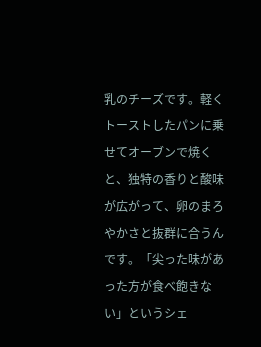乳のチーズです。軽くトーストしたパンに乗せてオーブンで焼くと、独特の香りと酸味が広がって、卵のまろやかさと抜群に合うんです。「尖った味があった方が食べ飽きない」というシェ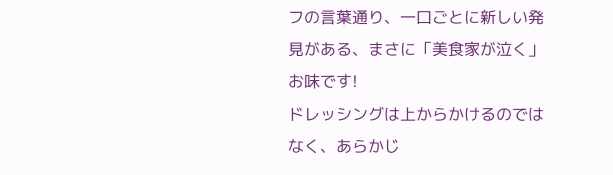フの言葉通り、一口ごとに新しい発見がある、まさに「美食家が泣く」お味です!
ドレッシングは上からかけるのではなく、あらかじ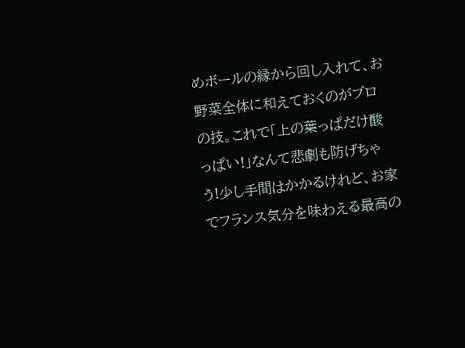めボールの縁から回し入れて、お野菜全体に和えておくのがプロの技。これで「上の葉っぱだけ酸っぱい!」なんて悲劇も防げちゃう!少し手間はかかるけれど、お家でフランス気分を味わえる最高の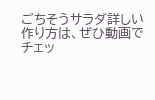ごちそうサラダ詳しい作り方は、ぜひ動画でチェッ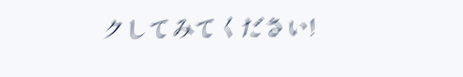クしてみてください!